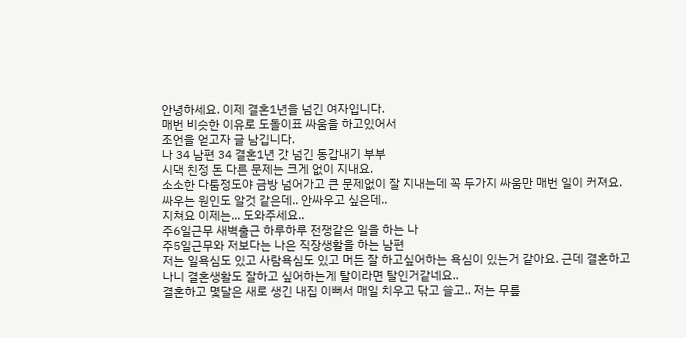안녕하세요. 이제 결혼1년을 넘긴 여자입니다.
매번 비슷한 이유로 도돌이표 싸움을 하고있어서
조언을 얻고자 글 남깁니다.
나 34 남편 34 결혼1년 갓 넘긴 동갑내기 부부
시댁 친정 돈 다른 문제는 크게 없이 지내요.
소소한 다툼정도야 금방 넘어가고 큰 문제없이 잘 지내는데 꼭 두가지 싸움만 매번 일이 커져요.
싸우는 원인도 알것 같은데.. 안싸우고 싶은데..
지쳐요 이제는... 도와주세요..
주6일근무 새벽출근 하루하루 전쟁같은 일을 하는 나
주5일근무와 저보다는 나은 직장생활을 하는 남편
저는 일욕심도 있고 사람욕심도 있고 머든 잘 하고싶어하는 욕심이 있는거 같아요. 근데 결혼하고나니 결혼생활도 잘하고 싶어하는게 탈이라면 탈인거같네요..
결혼하고 몇달은 새로 생긴 내집 이뻐서 매일 치우고 닦고 쓸고.. 저는 무릎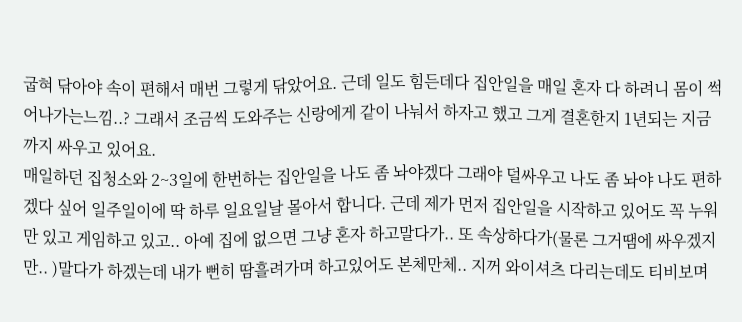굽혀 닦아야 속이 편해서 매번 그렇게 닦았어요. 근데 일도 힘든데다 집안일을 매일 혼자 다 하려니 몸이 썩어나가는느낌..? 그래서 조금씩 도와주는 신랑에게 같이 나눠서 하자고 했고 그게 결혼한지 1년되는 지금까지 싸우고 있어요.
매일하던 집청소와 2~3일에 한번하는 집안일을 나도 좀 놔야겠다 그래야 덜싸우고 나도 좀 놔야 나도 편하겠다 싶어 일주일이에 딱 하루 일요일날 몰아서 합니다. 근데 제가 먼저 집안일을 시작하고 있어도 꼭 누워만 있고 게임하고 있고.. 아예 집에 없으면 그냥 혼자 하고말다가.. 또 속상하다가(물론 그거땜에 싸우겠지만.. )말다가 하겠는데 내가 뻔히 땀흘려가며 하고있어도 본체만체.. 지꺼 와이셔츠 다리는데도 티비보며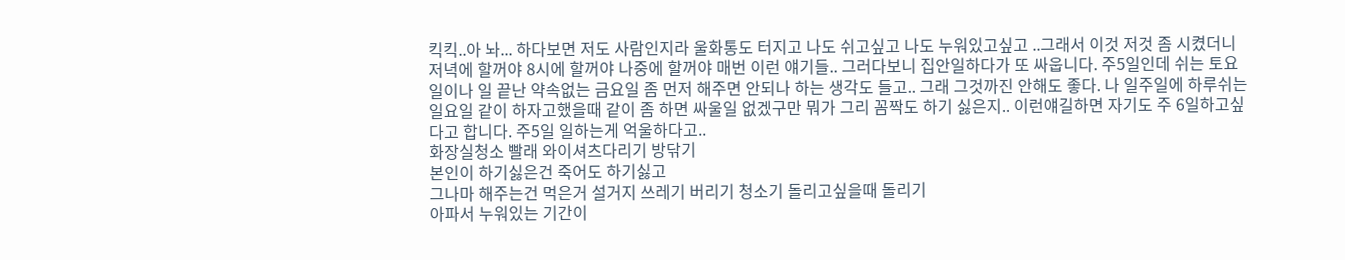킥킥..아 놔... 하다보면 저도 사람인지라 울화통도 터지고 나도 쉬고싶고 나도 누워있고싶고 ..그래서 이것 저것 좀 시켰더니 저녁에 할꺼야 8시에 할꺼야 나중에 할꺼야 매번 이런 얘기들.. 그러다보니 집안일하다가 또 싸웁니다. 주5일인데 쉬는 토요일이나 일 끝난 약속없는 금요일 좀 먼저 해주면 안되나 하는 생각도 들고.. 그래 그것까진 안해도 좋다. 나 일주일에 하루쉬는 일요일 같이 하자고했을때 같이 좀 하면 싸울일 없겠구만 뭐가 그리 꼼짝도 하기 싫은지.. 이런얘길하면 자기도 주 6일하고싶다고 합니다. 주5일 일하는게 억울하다고..
화장실청소 빨래 와이셔츠다리기 방닦기
본인이 하기싫은건 죽어도 하기싫고
그나마 해주는건 먹은거 설거지 쓰레기 버리기 청소기 돌리고싶을때 돌리기
아파서 누워있는 기간이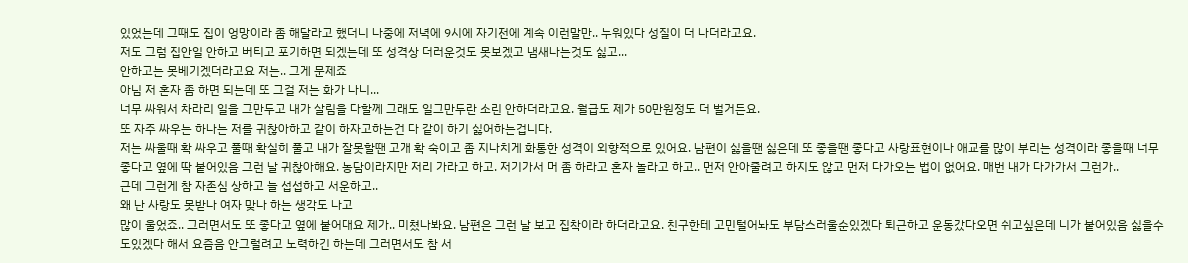있었는데 그때도 집이 엉망이라 좀 해달라고 했더니 나중에 저녁에 9시에 자기전에 계속 이런말만.. 누워있다 성질이 더 나더라고요.
저도 그럼 집안일 안하고 버티고 포기하면 되겠는데 또 성격상 더러운것도 못보겠고 냄새나는것도 싫고...
안하고는 못베기겠더라고요 저는.. 그게 문제죠
아님 저 혼자 좀 하면 되는데 또 그걸 저는 화가 나니...
너무 싸워서 차라리 일을 그만두고 내가 살림을 다할께 그래도 일그만두란 소린 안하더라고요. 월급도 제가 50만원정도 더 벌거든요.
또 자주 싸우는 하나는 저를 귀찮아하고 같이 하자고하는건 다 같이 하기 싫어하는겁니다.
저는 싸울때 확 싸우고 풀때 확실히 풀고 내가 잘못할땐 고개 확 숙이고 좀 지나치게 화통한 성격이 외향적으로 있어요. 남편이 싫을땐 싫은데 또 좋을땐 좋다고 사랑표현이나 애교를 많이 부리는 성격이라 좋을때 너무 좋다고 옆에 딱 붙어있음 그런 날 귀찮아해요. 농담이라지만 저리 가라고 하고. 저기가서 머 좀 하라고 혼자 놀라고 하고.. 먼저 안아줄려고 하지도 않고 먼저 다가오는 법이 없어요. 매번 내가 다가가서 그런가..
근데 그런게 참 자존심 상하고 늘 섭섭하고 서운하고..
왜 난 사랑도 못받나 여자 맞나 하는 생각도 나고
많이 울었죠.. 그러면서도 또 좋다고 옆에 붙어대요 제가.. 미쳤나봐요. 남편은 그런 날 보고 집착이라 하더라고요. 친구한테 고민털어놔도 부담스러울순있겠다 퇴근하고 운동갔다오면 쉬고싶은데 니가 붙어있음 싫을수도있겠다 해서 요즘음 안그럴려고 노력하긴 하는데 그러면서도 참 서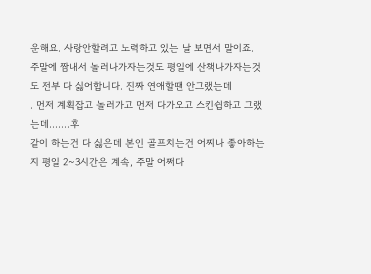운해요. 사랑안할려고 노력하고 있는 날 보면서 말이죠.
주말에 짬내서 놀러나가자는것도 평일에 산책나가자는것도 전부 다 싫어합니다. 진짜 연애할땐 안그랬는데
. 먼저 계획잡고 놀러가고 먼저 다가오고 스킨쉽하고 그랬는데.......후
같이 하는건 다 싫은데 본인 골프치는건 어찌나 좋아하는지 평일 2~3시간은 계속, 주말 어쩌다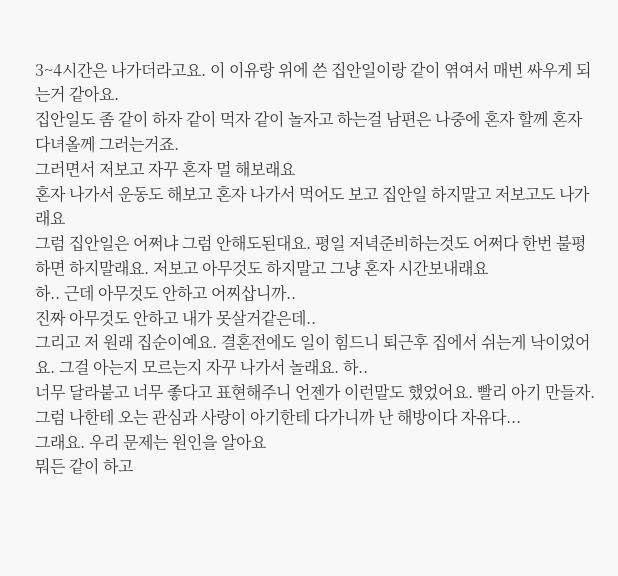3~4시간은 나가더라고요. 이 이유랑 위에 쓴 집안일이랑 같이 엮여서 매번 싸우게 되는거 같아요.
집안일도 좀 같이 하자 같이 먹자 같이 놀자고 하는걸 남편은 나중에 혼자 할께 혼자 다녀올께 그러는거죠.
그러면서 저보고 자꾸 혼자 멀 해보래요
혼자 나가서 운동도 해보고 혼자 나가서 먹어도 보고 집안일 하지말고 저보고도 나가래요
그럼 집안일은 어쩌냐 그럼 안해도된대요. 평일 저녁준비하는것도 어쩌다 한번 불평하면 하지말래요. 저보고 아무것도 하지말고 그냥 혼자 시간보내래요
하.. 근데 아무것도 안하고 어찌삽니까..
진짜 아무것도 안하고 내가 못살거같은데..
그리고 저 원래 집순이예요. 결혼전에도 일이 힘드니 퇴근후 집에서 쉬는게 낙이었어요. 그걸 아는지 모르는지 자꾸 나가서 놀래요. 하..
너무 달라붙고 너무 좋다고 표현해주니 언젠가 이런말도 했었어요. 빨리 아기 만들자. 그럼 나한테 오는 관심과 사랑이 아기한테 다가니까 난 해방이다 자유다...
그래요. 우리 문제는 원인을 알아요
뭐든 같이 하고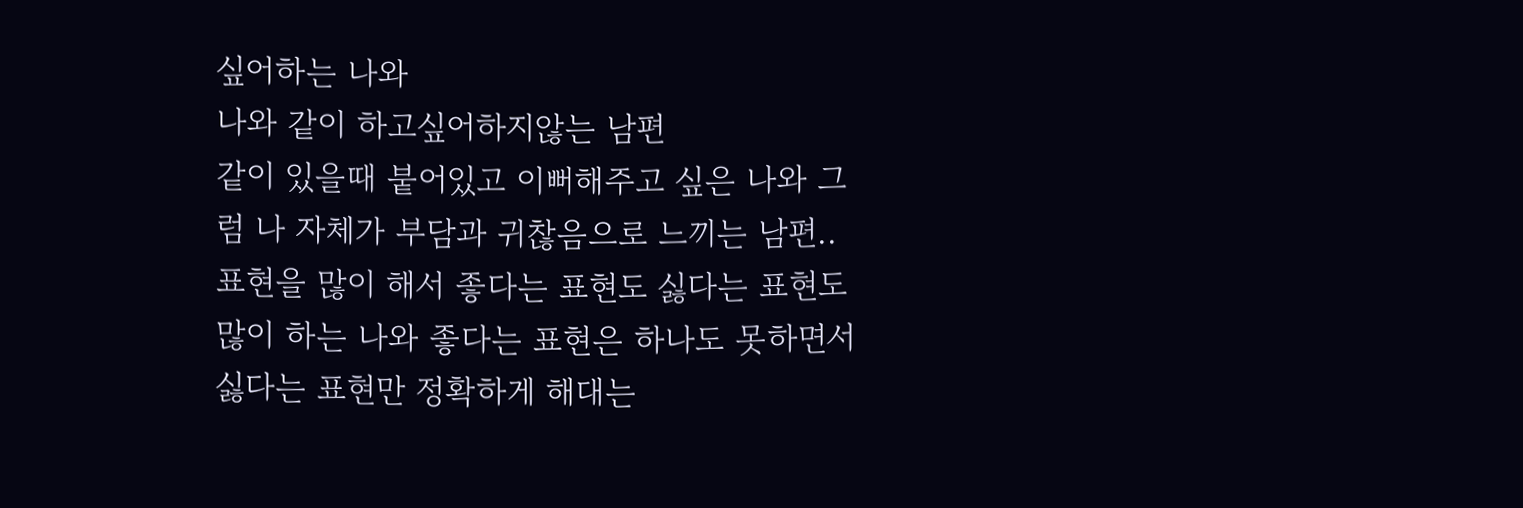싶어하는 나와
나와 같이 하고싶어하지않는 남편
같이 있을때 붙어있고 이뻐해주고 싶은 나와 그럼 나 자체가 부담과 귀찮음으로 느끼는 남편..
표현을 많이 해서 좋다는 표현도 싫다는 표현도 많이 하는 나와 좋다는 표현은 하나도 못하면서 싫다는 표현만 정확하게 해대는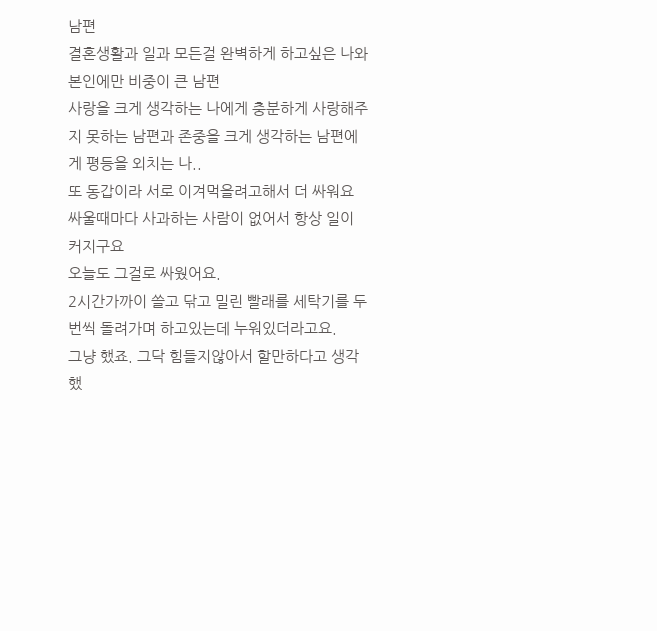남편
결혼생활과 일과 모든걸 완벽하게 하고싶은 나와 본인에만 비중이 큰 남편
사랑을 크게 생각하는 나에게 충분하게 사랑해주지 못하는 남편과 존중을 크게 생각하는 남편에게 평등을 외치는 나..
또 동갑이라 서로 이겨먹을려고해서 더 싸워요
싸울때마다 사과하는 사람이 없어서 항상 일이 커지구요
오늘도 그걸로 싸웠어요.
2시간가까이 쓸고 닦고 밀린 빨래를 세탁기를 두번씩 돌려가며 하고있는데 누워있더라고요.
그냥 했죠. 그닥 힘들지않아서 할만하다고 생각했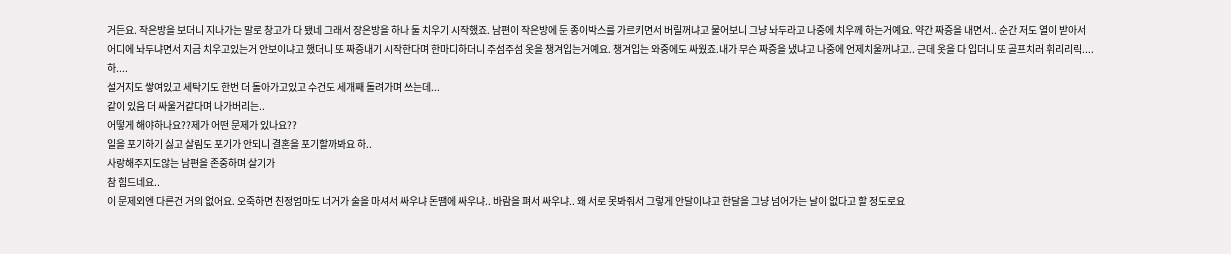거든요. 작은방을 보더니 지나가는 말로 창고가 다 됐네 그래서 장은방을 하나 둘 치우기 시작했죠. 남편이 작은방에 둔 종이박스를 가르키면서 버릴꺼냐고 물어보니 그냥 놔두라고 나중에 치우께 하는거예요. 약간 짜증을 내면서.. 순간 저도 열이 받아서 어디에 놔두냐면서 지금 치우고있는거 안보이냐고 했더니 또 짜증내기 시작한다며 한마디하더니 주섬주섬 옷을 챙겨입는거예요. 챙겨입는 와중에도 싸웠죠.내가 무슨 짜증을 냈냐고 나중에 언제치울꺼냐고.. 근데 옷을 다 입더니 또 골프치러 휘리리릭.... 하....
설거지도 쌓여있고 세탁기도 한번 더 돌아가고있고 수건도 세개째 돌려가며 쓰는데...
같이 있음 더 싸울거같다며 나가버리는..
어떻게 해야하나요??제가 어떤 문제가 있나요??
일을 포기하기 싫고 살림도 포기가 안되니 결혼을 포기할까봐요 하..
사랑해주지도않는 남편을 존중하며 살기가
참 힘드네요..
이 문제외엔 다른건 거의 없어요. 오죽하면 친정엄마도 너거가 술을 마셔서 싸우냐 돈땜에 싸우냐.. 바람을 펴서 싸우냐.. 왜 서로 못봐줘서 그렇게 안달이냐고 한달을 그냥 넘어가는 날이 없다고 할 정도로요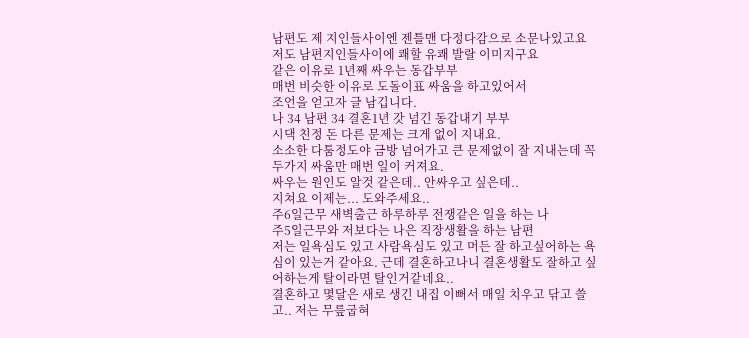남편도 제 지인들사이엔 젠틀맨 다정다감으로 소문나있고요 저도 남편지인들사이에 쾌할 유쾌 발랄 이미지구요
같은 이유로 1년째 싸우는 동갑부부
매번 비슷한 이유로 도돌이표 싸움을 하고있어서
조언을 얻고자 글 남깁니다.
나 34 남편 34 결혼1년 갓 넘긴 동갑내기 부부
시댁 친정 돈 다른 문제는 크게 없이 지내요.
소소한 다툼정도야 금방 넘어가고 큰 문제없이 잘 지내는데 꼭 두가지 싸움만 매번 일이 커져요.
싸우는 원인도 알것 같은데.. 안싸우고 싶은데..
지쳐요 이제는... 도와주세요..
주6일근무 새벽출근 하루하루 전쟁같은 일을 하는 나
주5일근무와 저보다는 나은 직장생활을 하는 남편
저는 일욕심도 있고 사람욕심도 있고 머든 잘 하고싶어하는 욕심이 있는거 같아요. 근데 결혼하고나니 결혼생활도 잘하고 싶어하는게 탈이라면 탈인거같네요..
결혼하고 몇달은 새로 생긴 내집 이뻐서 매일 치우고 닦고 쓸고.. 저는 무릎굽혀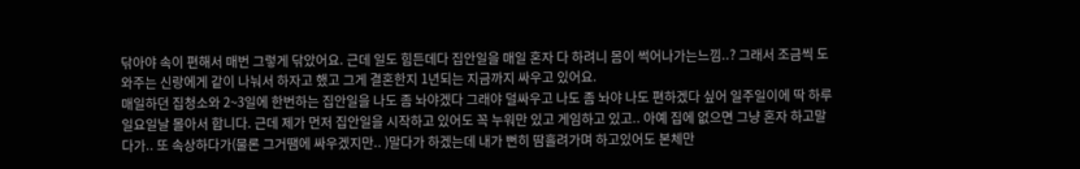닦아야 속이 편해서 매번 그렇게 닦았어요. 근데 일도 힘든데다 집안일을 매일 혼자 다 하려니 몸이 썩어나가는느낌..? 그래서 조금씩 도와주는 신랑에게 같이 나눠서 하자고 했고 그게 결혼한지 1년되는 지금까지 싸우고 있어요.
매일하던 집청소와 2~3일에 한번하는 집안일을 나도 좀 놔야겠다 그래야 덜싸우고 나도 좀 놔야 나도 편하겠다 싶어 일주일이에 딱 하루 일요일날 몰아서 합니다. 근데 제가 먼저 집안일을 시작하고 있어도 꼭 누워만 있고 게임하고 있고.. 아예 집에 없으면 그냥 혼자 하고말다가.. 또 속상하다가(물론 그거땜에 싸우겠지만.. )말다가 하겠는데 내가 뻔히 땀흘려가며 하고있어도 본체만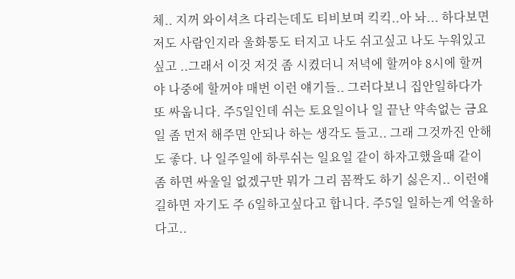체.. 지꺼 와이셔츠 다리는데도 티비보며 킥킥..아 놔... 하다보면 저도 사람인지라 울화통도 터지고 나도 쉬고싶고 나도 누워있고싶고 ..그래서 이것 저것 좀 시켰더니 저녁에 할꺼야 8시에 할꺼야 나중에 할꺼야 매번 이런 얘기들.. 그러다보니 집안일하다가 또 싸웁니다. 주5일인데 쉬는 토요일이나 일 끝난 약속없는 금요일 좀 먼저 해주면 안되나 하는 생각도 들고.. 그래 그것까진 안해도 좋다. 나 일주일에 하루쉬는 일요일 같이 하자고했을때 같이 좀 하면 싸울일 없겠구만 뭐가 그리 꼼짝도 하기 싫은지.. 이런얘길하면 자기도 주 6일하고싶다고 합니다. 주5일 일하는게 억울하다고..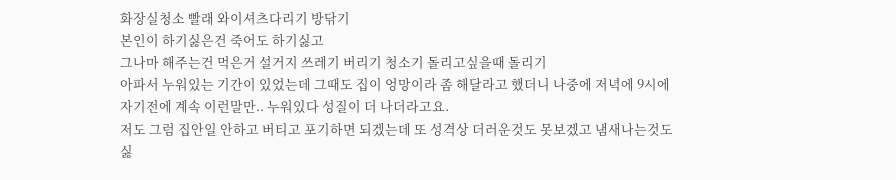화장실청소 빨래 와이셔츠다리기 방닦기
본인이 하기싫은건 죽어도 하기싫고
그나마 해주는건 먹은거 설거지 쓰레기 버리기 청소기 돌리고싶을때 돌리기
아파서 누워있는 기간이 있었는데 그때도 집이 엉망이라 좀 해달라고 했더니 나중에 저녁에 9시에 자기전에 계속 이런말만.. 누워있다 성질이 더 나더라고요.
저도 그럼 집안일 안하고 버티고 포기하면 되겠는데 또 성격상 더러운것도 못보겠고 냄새나는것도 싫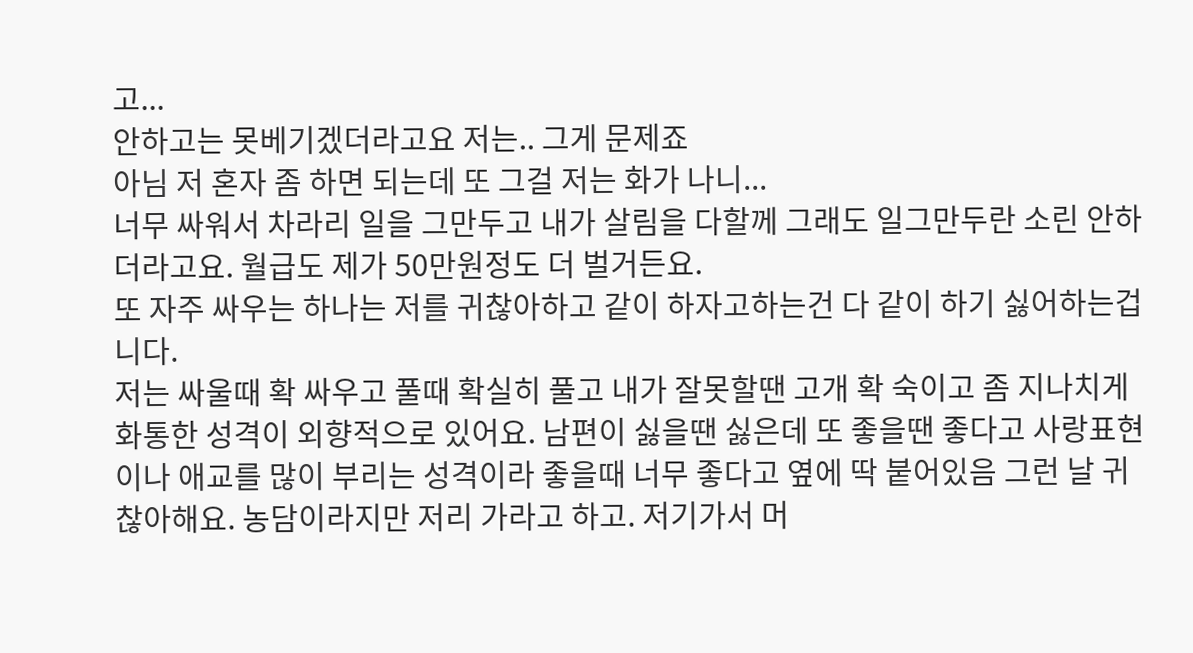고...
안하고는 못베기겠더라고요 저는.. 그게 문제죠
아님 저 혼자 좀 하면 되는데 또 그걸 저는 화가 나니...
너무 싸워서 차라리 일을 그만두고 내가 살림을 다할께 그래도 일그만두란 소린 안하더라고요. 월급도 제가 50만원정도 더 벌거든요.
또 자주 싸우는 하나는 저를 귀찮아하고 같이 하자고하는건 다 같이 하기 싫어하는겁니다.
저는 싸울때 확 싸우고 풀때 확실히 풀고 내가 잘못할땐 고개 확 숙이고 좀 지나치게 화통한 성격이 외향적으로 있어요. 남편이 싫을땐 싫은데 또 좋을땐 좋다고 사랑표현이나 애교를 많이 부리는 성격이라 좋을때 너무 좋다고 옆에 딱 붙어있음 그런 날 귀찮아해요. 농담이라지만 저리 가라고 하고. 저기가서 머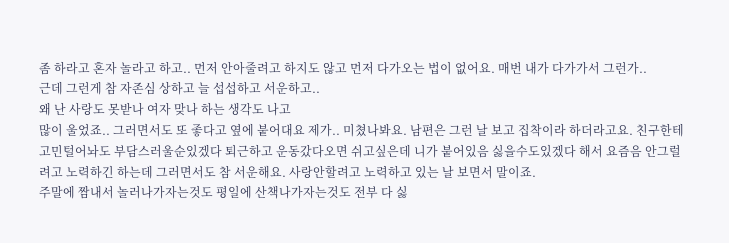좀 하라고 혼자 놀라고 하고.. 먼저 안아줄려고 하지도 않고 먼저 다가오는 법이 없어요. 매번 내가 다가가서 그런가..
근데 그런게 참 자존심 상하고 늘 섭섭하고 서운하고..
왜 난 사랑도 못받나 여자 맞나 하는 생각도 나고
많이 울었죠.. 그러면서도 또 좋다고 옆에 붙어대요 제가.. 미쳤나봐요. 남편은 그런 날 보고 집착이라 하더라고요. 친구한테 고민털어놔도 부담스러울순있겠다 퇴근하고 운동갔다오면 쉬고싶은데 니가 붙어있음 싫을수도있겠다 해서 요즘음 안그럴려고 노력하긴 하는데 그러면서도 참 서운해요. 사랑안할려고 노력하고 있는 날 보면서 말이죠.
주말에 짬내서 놀러나가자는것도 평일에 산책나가자는것도 전부 다 싫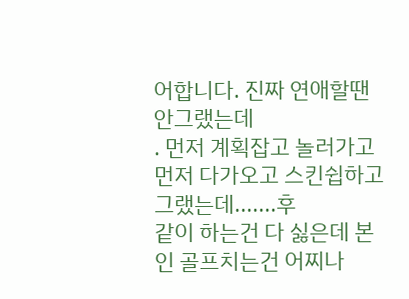어합니다. 진짜 연애할땐 안그랬는데
. 먼저 계획잡고 놀러가고 먼저 다가오고 스킨쉽하고 그랬는데.......후
같이 하는건 다 싫은데 본인 골프치는건 어찌나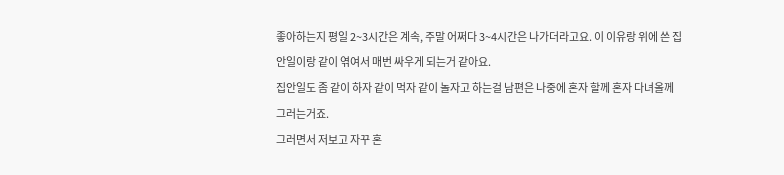좋아하는지 평일 2~3시간은 계속, 주말 어쩌다 3~4시간은 나가더라고요. 이 이유랑 위에 쓴 집안일이랑 같이 엮여서 매번 싸우게 되는거 같아요.
집안일도 좀 같이 하자 같이 먹자 같이 놀자고 하는걸 남편은 나중에 혼자 할께 혼자 다녀올께 그러는거죠.
그러면서 저보고 자꾸 혼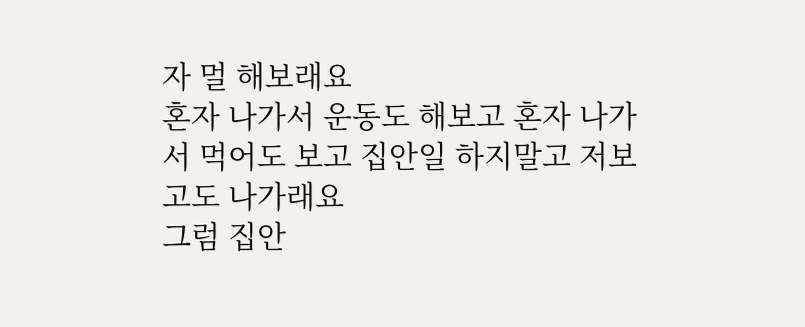자 멀 해보래요
혼자 나가서 운동도 해보고 혼자 나가서 먹어도 보고 집안일 하지말고 저보고도 나가래요
그럼 집안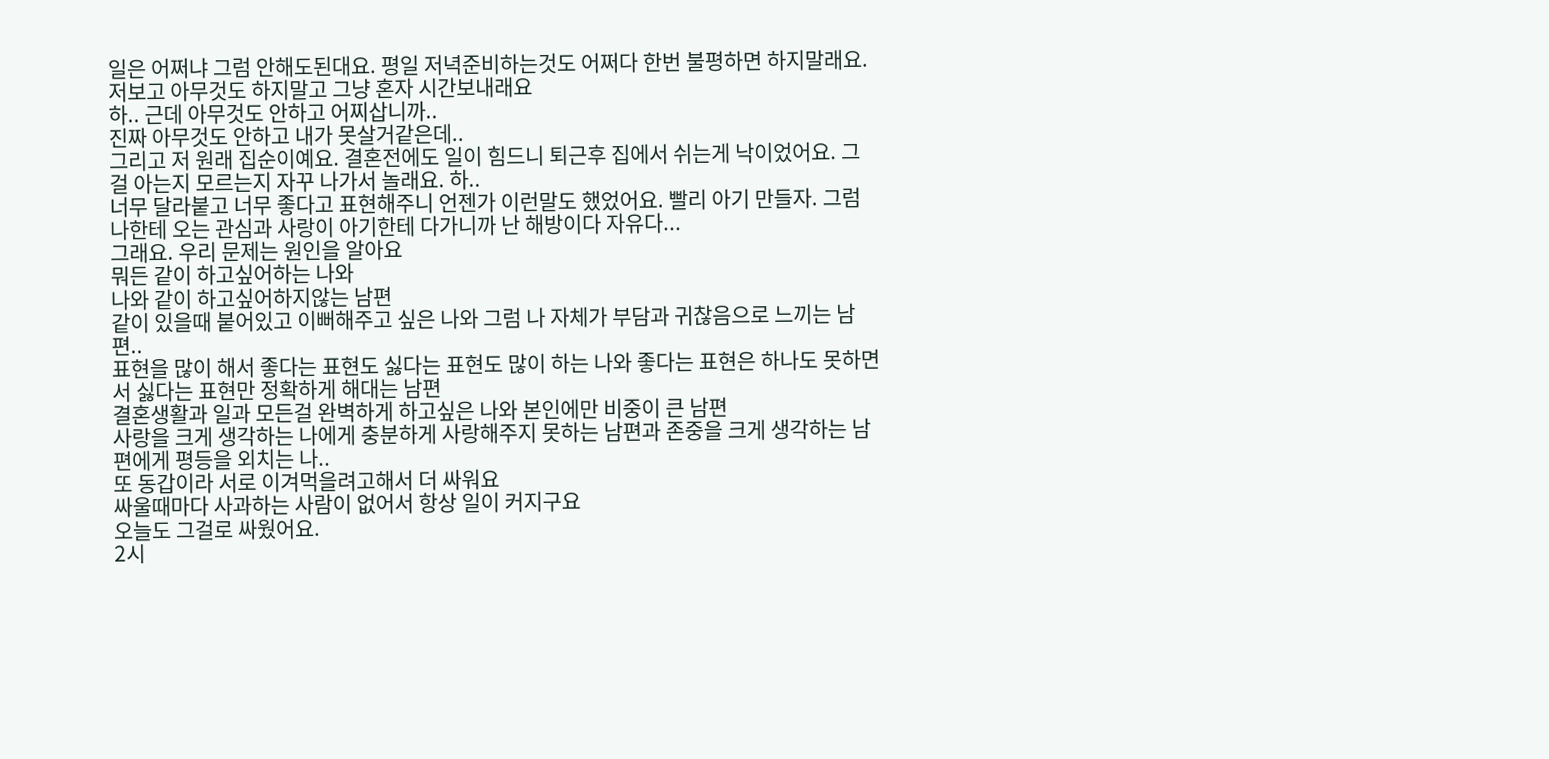일은 어쩌냐 그럼 안해도된대요. 평일 저녁준비하는것도 어쩌다 한번 불평하면 하지말래요. 저보고 아무것도 하지말고 그냥 혼자 시간보내래요
하.. 근데 아무것도 안하고 어찌삽니까..
진짜 아무것도 안하고 내가 못살거같은데..
그리고 저 원래 집순이예요. 결혼전에도 일이 힘드니 퇴근후 집에서 쉬는게 낙이었어요. 그걸 아는지 모르는지 자꾸 나가서 놀래요. 하..
너무 달라붙고 너무 좋다고 표현해주니 언젠가 이런말도 했었어요. 빨리 아기 만들자. 그럼 나한테 오는 관심과 사랑이 아기한테 다가니까 난 해방이다 자유다...
그래요. 우리 문제는 원인을 알아요
뭐든 같이 하고싶어하는 나와
나와 같이 하고싶어하지않는 남편
같이 있을때 붙어있고 이뻐해주고 싶은 나와 그럼 나 자체가 부담과 귀찮음으로 느끼는 남편..
표현을 많이 해서 좋다는 표현도 싫다는 표현도 많이 하는 나와 좋다는 표현은 하나도 못하면서 싫다는 표현만 정확하게 해대는 남편
결혼생활과 일과 모든걸 완벽하게 하고싶은 나와 본인에만 비중이 큰 남편
사랑을 크게 생각하는 나에게 충분하게 사랑해주지 못하는 남편과 존중을 크게 생각하는 남편에게 평등을 외치는 나..
또 동갑이라 서로 이겨먹을려고해서 더 싸워요
싸울때마다 사과하는 사람이 없어서 항상 일이 커지구요
오늘도 그걸로 싸웠어요.
2시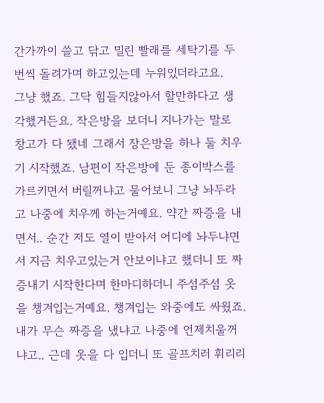간가까이 쓸고 닦고 밀린 빨래를 세탁기를 두번씩 돌려가며 하고있는데 누워있더라고요.
그냥 했죠. 그닥 힘들지않아서 할만하다고 생각했거든요. 작은방을 보더니 지나가는 말로 창고가 다 됐네 그래서 장은방을 하나 둘 치우기 시작했죠. 남편이 작은방에 둔 종이박스를 가르키면서 버릴꺼냐고 물어보니 그냥 놔두라고 나중에 치우께 하는거예요. 약간 짜증을 내면서.. 순간 저도 열이 받아서 어디에 놔두냐면서 지금 치우고있는거 안보이냐고 했더니 또 짜증내기 시작한다며 한마디하더니 주섬주섬 옷을 챙겨입는거예요. 챙겨입는 와중에도 싸웠죠.내가 무슨 짜증을 냈냐고 나중에 언제치울꺼냐고.. 근데 옷을 다 입더니 또 골프치러 휘리리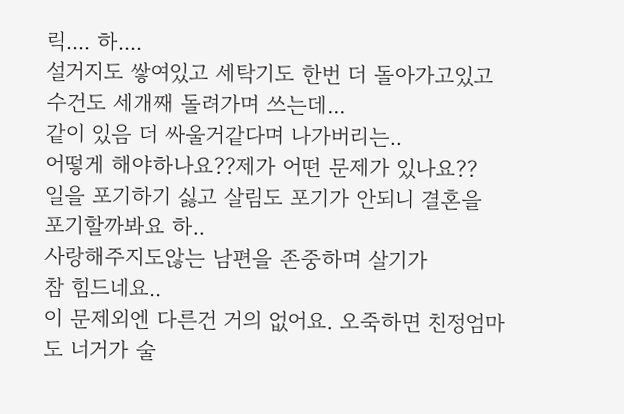릭.... 하....
설거지도 쌓여있고 세탁기도 한번 더 돌아가고있고 수건도 세개째 돌려가며 쓰는데...
같이 있음 더 싸울거같다며 나가버리는..
어떻게 해야하나요??제가 어떤 문제가 있나요??
일을 포기하기 싫고 살림도 포기가 안되니 결혼을 포기할까봐요 하..
사랑해주지도않는 남편을 존중하며 살기가
참 힘드네요..
이 문제외엔 다른건 거의 없어요. 오죽하면 친정엄마도 너거가 술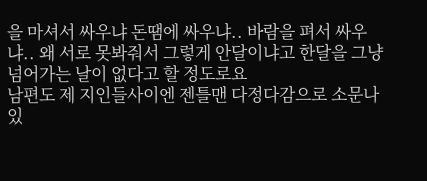을 마셔서 싸우냐 돈땜에 싸우냐.. 바람을 펴서 싸우냐.. 왜 서로 못봐줘서 그렇게 안달이냐고 한달을 그냥 넘어가는 날이 없다고 할 정도로요
남편도 제 지인들사이엔 젠틀맨 다정다감으로 소문나있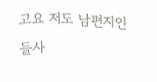고요 저도 남편지인들사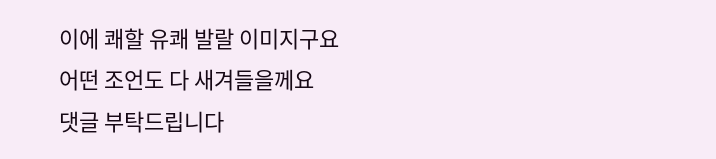이에 쾌할 유쾌 발랄 이미지구요
어떤 조언도 다 새겨들을께요
댓글 부탁드립니다